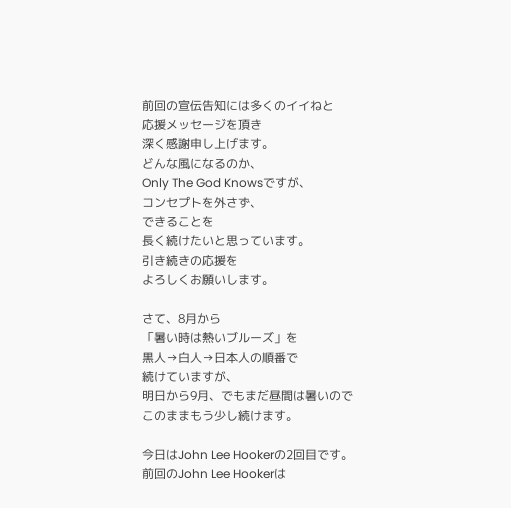前回の宣伝告知には多くのイイねと
応援メッセージを頂き
深く感謝申し上げます。
どんな風になるのか、
Only The God Knowsですが、
コンセプトを外さず、
できることを
長く続けたいと思っています。
引き続きの応援を
よろしくお願いします。

さて、8月から
「暑い時は熱いブルーズ」を
黒人→白人→日本人の順番で
続けていますが、
明日から9月、でもまだ昼間は暑いので
このままもう少し続けます。

今日はJohn Lee Hookerの2回目です。
前回のJohn Lee Hookerは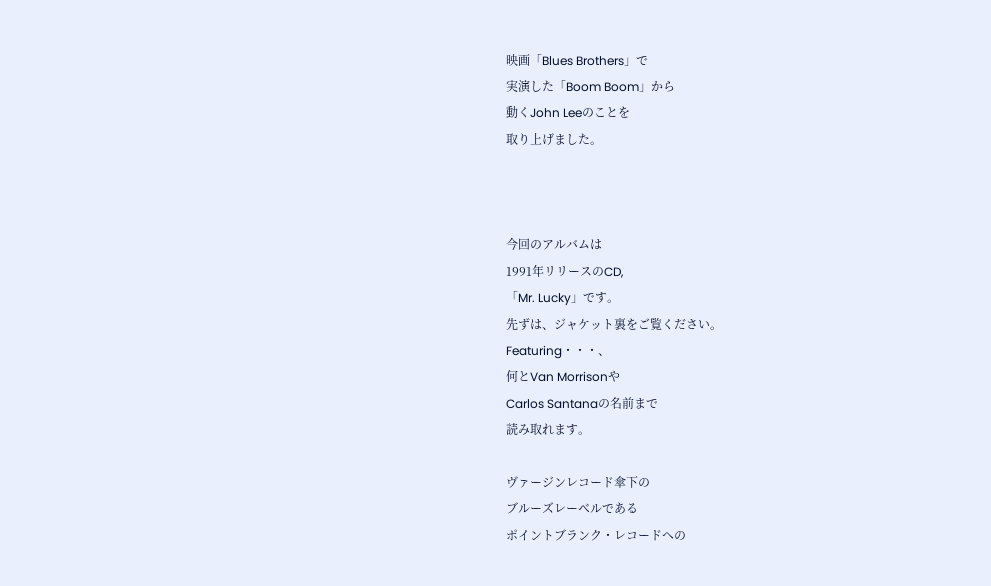映画「Blues Brothers」で
実演した「Boom Boom」から
動くJohn Leeのことを
取り上げました。



今回のアルバムは
1991年リリースのCD,
「Mr. Lucky」です。
先ずは、ジャケット裏をご覧ください。
Featuring・・・、
何とVan Morrisonや
Carlos Santanaの名前まで
読み取れます。

ヴァージンレコード傘下の
ブルーズレーベルである
ポイントブランク・レコードへの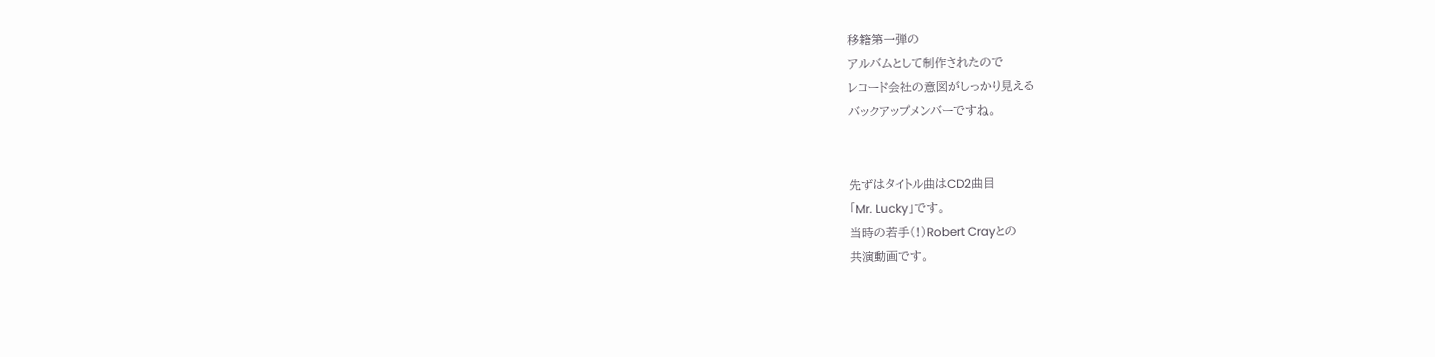移籍第一弾の
アルバムとして制作されたので
レコード会社の意図がしっかり見える
バックアップメンバーですね。


先ずはタイトル曲はCD2曲目
「Mr. Lucky」です。
当時の若手(!)Robert Crayとの
共演動画です。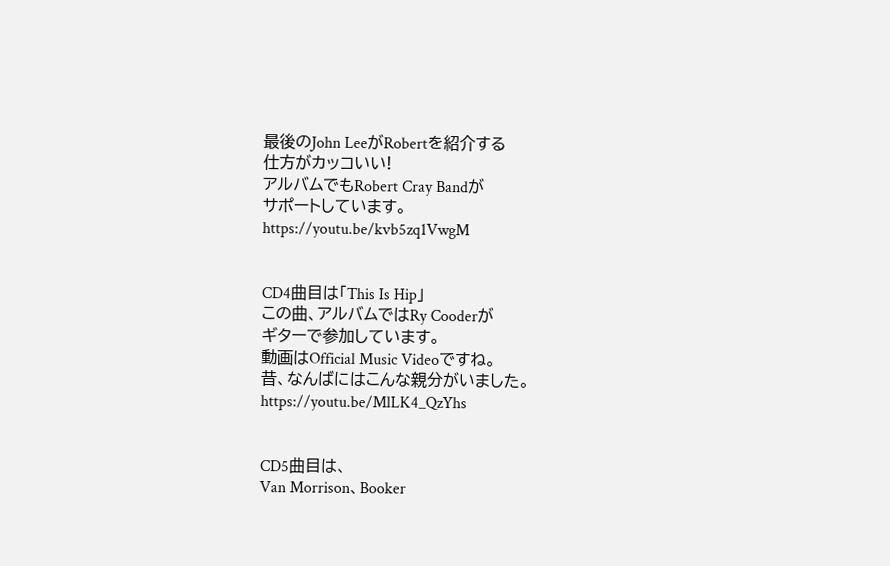最後のJohn LeeがRobertを紹介する
仕方がカッコいい!
アルバムでもRobert Cray Bandが
サポートしています。
https://youtu.be/kvb5zq1VwgM


CD4曲目は「This Is Hip」
この曲、アルバムではRy Cooderが
ギターで参加しています。
動画はOfficial Music Videoですね。
昔、なんばにはこんな親分がいました。
https://youtu.be/MlLK4_QzYhs


CD5曲目は、
Van Morrison、Booker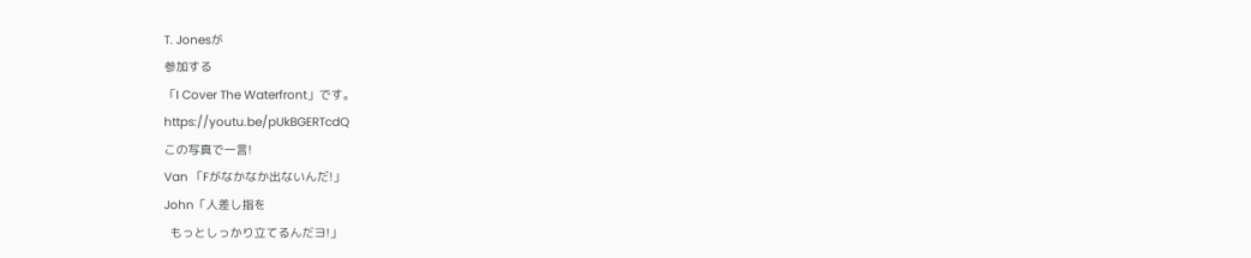T. Jonesが
参加する
「I Cover The Waterfront」です。
https://youtu.be/pUkBGERTcdQ
この写真で一言!
Van 「Fがなかなか出ないんだ!」
John「人差し指を
  もっとしっかり立てるんだヨ!」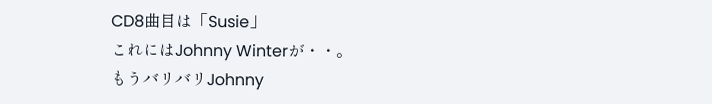CD8曲目は「Susie」
これにはJohnny Winterが・・。
もうバリバリJohnny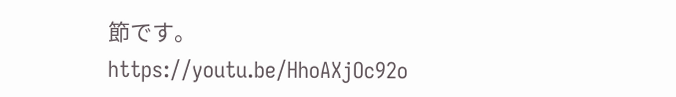節です。
https://youtu.be/HhoAXjOc92o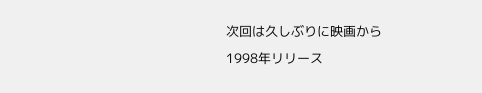次回は久しぶりに映画から
1998年リリース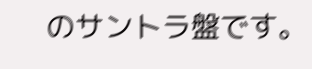のサントラ盤です。